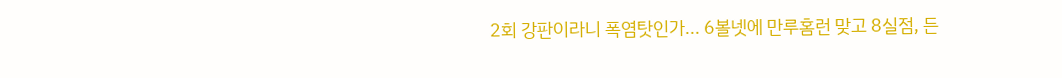2회 강판이라니 폭염탓인가... 6볼넷에 만루홈런 맞고 8실점, 든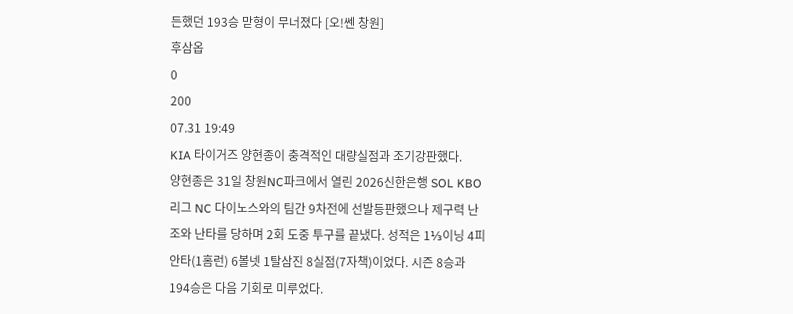든했던 193승 맏형이 무너졌다 [오!쎈 창원]
후삼옵
0
200
07.31 19:49
KIA 타이거즈 양현종이 충격적인 대량실점과 조기강판했다.
양현종은 31일 창원NC파크에서 열린 2026신한은행 SOL KBO리그 NC 다이노스와의 팀간 9차전에 선발등판했으나 제구력 난조와 난타를 당하며 2회 도중 투구를 끝냈다. 성적은 1⅓이닝 4피안타(1홈런) 6볼넷 1탈삼진 8실점(7자책)이었다. 시즌 8승과 194승은 다음 기회로 미루었다.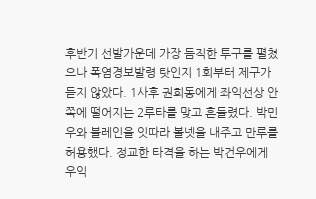후반기 선발가운데 가장 듬직한 투구를 펼쳤으나 폭염경보발령 탓인지 1회부터 제구가 듣지 않았다. 1사후 권희동에게 좌익선상 안쪽에 떨어지는 2루타를 맞고 흔들렸다. 박민우와 블레인을 잇따라 볼넷을 내주고 만루를 허용했다. 정교한 타격을 하는 박건우에게 우익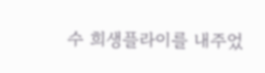수 희생플라이를 내주었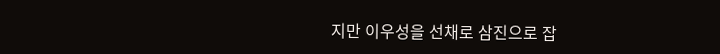지만 이우성을 선채로 삼진으로 잡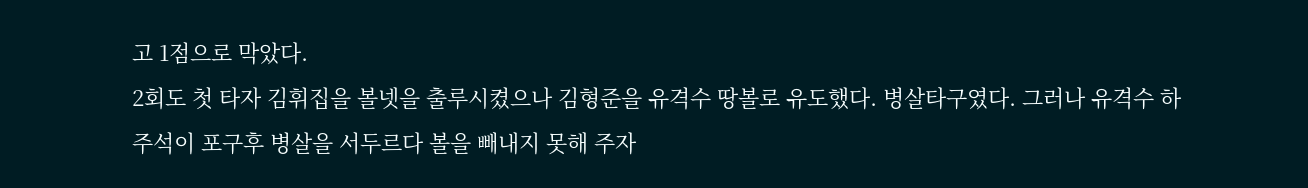고 1점으로 막았다.
2회도 첫 타자 김휘집을 볼넷을 출루시켰으나 김형준을 유격수 땅볼로 유도했다. 병살타구였다. 그러나 유격수 하주석이 포구후 병살을 서두르다 볼을 빼내지 못해 주자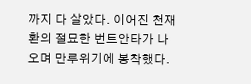까지 다 살았다. 이어진 천재환의 절묘한 번트안타가 나오며 만루위기에 봉착했다.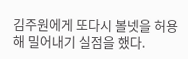김주원에게 또다시 볼넷을 허용해 밀어내기 실점을 했다.